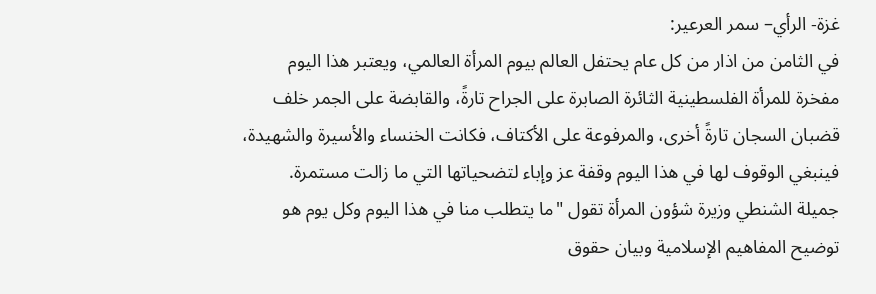غزة- الرأي– سمر العرعير:
في الثامن من اذار من كل عام يحتفل العالم بيوم المرأة العالمي، ويعتبر هذا اليوم مفخرة للمرأة الفلسطينية الثائرة الصابرة على الجراح تارةً، والقابضة على الجمر خلف قضبان السجان تارةً أخرى، والمرفوعة على الأكتاف، فكانت الخنساء والأسيرة والشهيدة، فينبغي الوقوف لها في هذا اليوم وقفة عز وإباء لتضحياتها التي ما زالت مستمرة.
جميلة الشنطي وزيرة شؤون المرأة تقول "ما يتطلب منا في هذا اليوم وكل يوم هو توضيح المفاهيم الإسلامية وبيان حقوق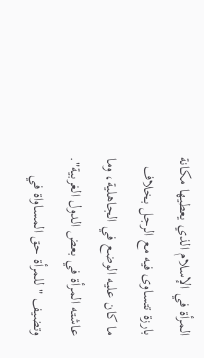المرأة في الإسلام الذي يعطيها مكانة بارزة تتساوى فيه مع الرجل بخلاف ما كان عليه الوضع في الجاهلية، وما عاشته المرأة في بعض الدول الغربية".
وتضيف " للمرأة حق المساواة في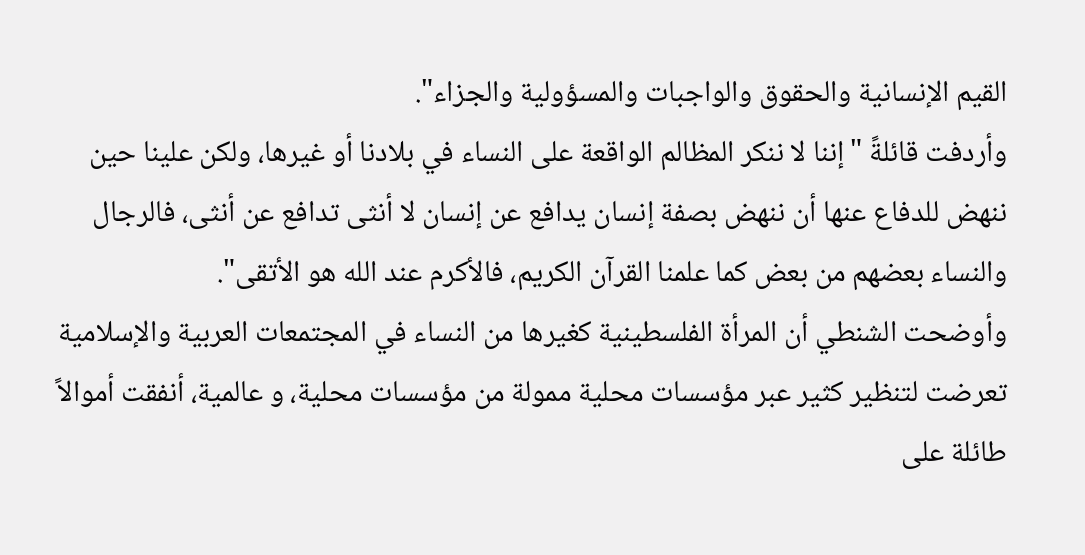القيم الإنسانية والحقوق والواجبات والمسؤولية والجزاء".
وأردفت قائلةً "إننا لا ننكر المظالم الواقعة على النساء في بلادنا أو غيرها، ولكن علينا حين ننهض للدفاع عنها أن ننهض بصفة إنسان يدافع عن إنسان لا أنثى تدافع عن أنثى، فالرجال والنساء بعضهم من بعض كما علمنا القرآن الكريم، فالأكرم عند الله هو الأتقى".
وأوضحت الشنطي أن المرأة الفلسطينية كغيرها من النساء في المجتمعات العربية والإسلامية تعرضت لتنظير كثير عبر مؤسسات محلية ممولة من مؤسسات محلية، و عالمية، أنفقت أموالاً طائلة على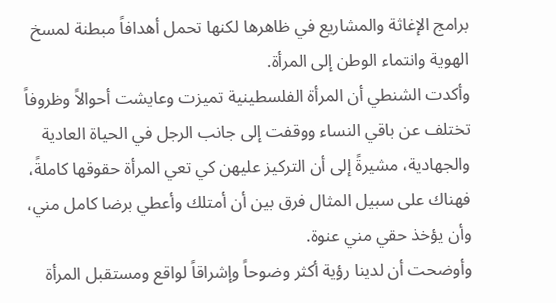برامج الإغاثة والمشاريع في ظاهرها لكنها تحمل أهدافاً مبطنة لمسخ الهوية وانتماء الوطن إلى المرأة.
وأكدت الشنطي أن المرأة الفلسطينية تميزت وعايشت أحوالاً وظروفاً تختلف عن باقي النساء ووقفت إلى جانب الرجل في الحياة العادية والجهادية، مشيرةً إلى أن التركيز عليهن كي تعي المرأة حقوقها كاملةً، فهناك على سبيل المثال فرق بين أن أمتلك وأعطي برضا كامل مني، وأن يؤخذ حقي مني عنوة.
وأوضحت أن لدينا رؤية أكثر وضوحاً وإشراقاً لواقع ومستقبل المرأة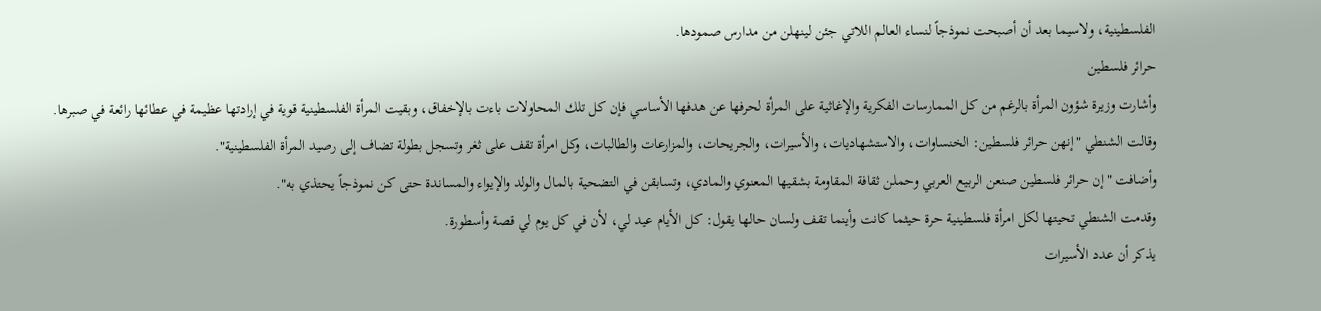الفلسطينية، ولاسيما بعد أن أصبحت نموذجاً لنساء العالم اللاتي جئن لينهلن من مدارس صمودها.
حرائر فلسطين
وأشارت وزيرة شؤون المرأة بالرغم من كل الممارسات الفكرية والإغاثية على المرأة لحرفها عن هدفها الأساسي فإن كل تلك المحاولات باءت بالإخفاق، وبقيت المرأة الفلسطينية قوية في إرادتها عظيمة في عطائها رائعة في صبرها.
وقالت الشنطي "إنهن حرائر فلسطين: الخنساوات، والاستشهاديات، والأسيرات، والجريحات، والمزارعات والطالبات، وكل امرأة تقف على ثغر وتسجل بطولة تضاف إلى رصيد المرأة الفلسطينية".
وأضافت "إن حرائر فلسطين صنعن الربيع العربي وحملن ثقافة المقاومة بشقيها المعنوي والمادي، وتسابقن في التضحية بالمال والولد والإيواء والمساندة حتى كن نموذجاً يحتذي به".
وقدمت الشنطي تحيتها لكل امرأة فلسطينية حرة حيثما كانت وأينما تقف ولسان حالها يقول: كل الأيام عيد لي، لأن في كل يوم لي قصة وأسطورة.
يذكر أن عدد الأسيرات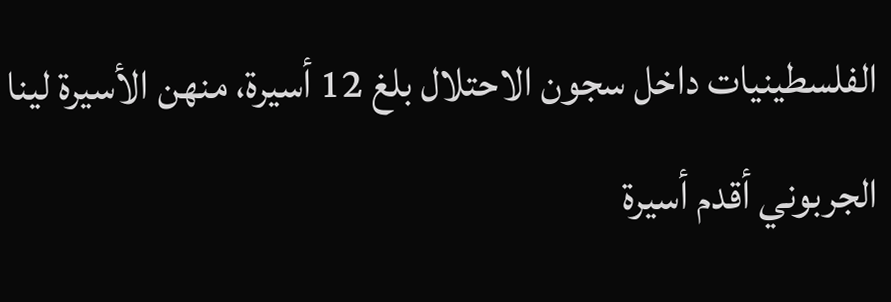الفلسطينيات داخل سجون الاحتلال بلغ 12 أسيرة، منهن الأسيرة لينا الجربوني أقدم أسيرة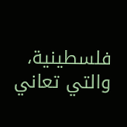فلسطينية، والتي تعاني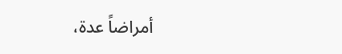أمراضاً عدة،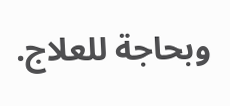وبحاجة للعلاج.